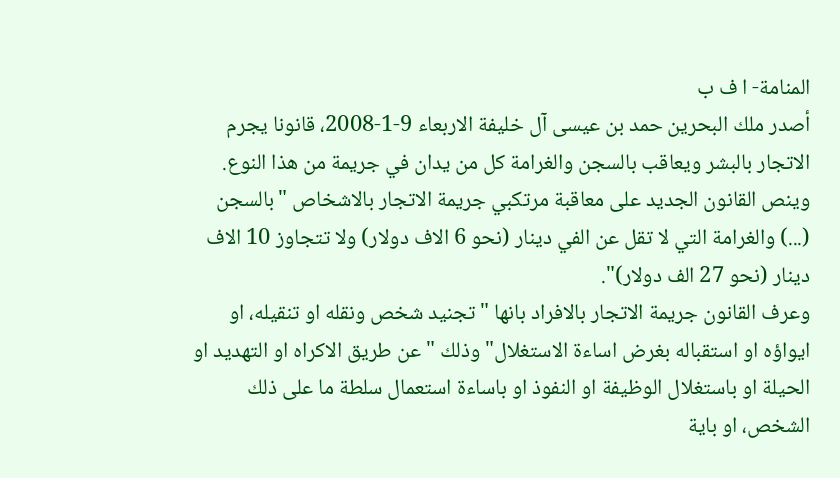المنامة- ا ف ب
أصدر ملك البحرين حمد بن عيسى آل خليفة الاربعاء 9-1-2008، قانونا يجرم الاتجار بالبشر ويعاقب بالسجن والغرامة كل من يدان في جريمة من هذا النوع. وينص القانون الجديد على معاقبة مرتكبي جريمة الاتجار بالاشخاص "بالسجن (...) والغرامة التي لا تقل عن الفي دينار (نحو 6 الاف دولار) ولا تتجاوز 10 الاف دينار (نحو 27 الف دولار)".
وعرف القانون جريمة الاتجار بالافراد بانها "تجنيد شخص ونقله او تنقيله، او ايواؤه او استقباله بغرض اساءة الاستغلال" وذلك "عن طريق الاكراه او التهديد او الحيلة او باستغلال الوظيفة او النفوذ او باساءة استعمال سلطة ما على ذلك الشخص، او باية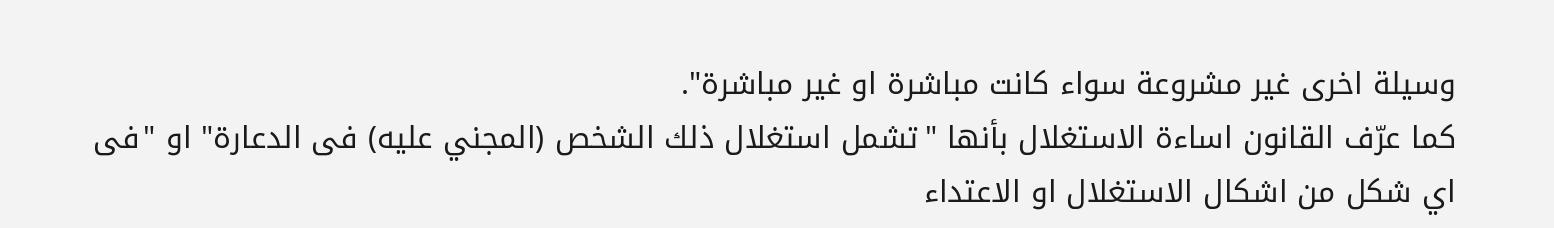وسيلة اخرى غير مشروعة سواء كانت مباشرة او غير مباشرة".
كما عرّف القانون اساءة الاستغلال بأنها "تشمل استغلال ذلك الشخص (المجني عليه) فى الدعارة" او "فى اي شكل من اشكال الاستغلال او الاعتداء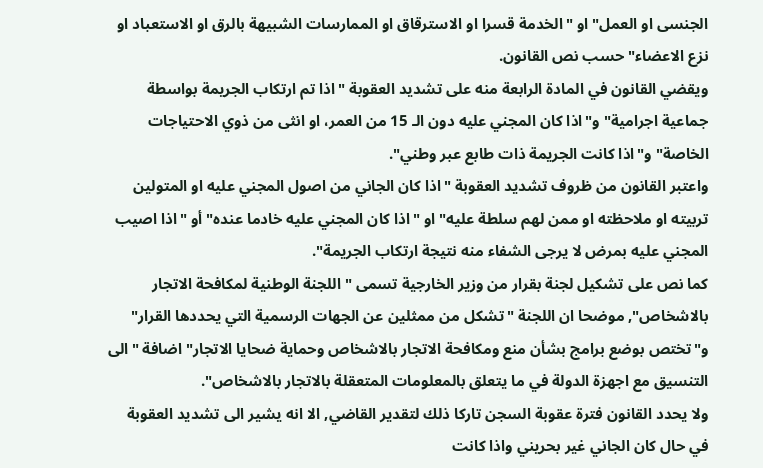الجنسى او العمل" او "الخدمة قسرا او الاسترقاق او الممارسات الشبيهة بالرق او الاستعباد او نزع الاعضاء" حسب نص القانون.
ويقضي القانون في المادة الرابعة منه على تشديد العقوبة "اذا تم ارتكاب الجريمة بواسطة جماعية اجرامية" و"اذا كان المجني عليه دون الـ 15 من العمر، او انثى من ذوي الاحتياجات الخاصة" و"اذا كانت الجريمة ذات طابع عبر وطني".
واعتبر القانون من ظروف تشديد العقوبة "اذا كان الجاني من اصول المجني عليه او المتولين تربيته او ملاحظته او ممن لهم سلطة عليه" او "اذا كان المجني عليه خادما عنده" أو "اذا اصيب المجني عليه بمرض لا يرجى الشفاء منه نتيجة ارتكاب الجريمة".
كما نص على تشكيل لجنة بقرار من وزير الخارجية تسمى "اللجنة الوطنية لمكافحة الاتجار بالاشخاص", موضحا ان اللجنة "تشكل من ممثلين عن الجهات الرسمية التي يحددها القرار" و"تختص بوضع برامج بشأن منع ومكافحة الاتجار بالاشخاص وحماية ضحايا الاتجار" اضافة "الى التنسيق مع اجهزة الدولة في ما يتعلق بالمعلومات المتعقلة بالاتجار بالاشخاص".
ولا يحدد القانون فترة عقوبة السجن تاركا ذلك لتقدير القاضي, الا انه يشير الى تشديد العقوبة في حال كان الجاني غير بحريني واذا كانت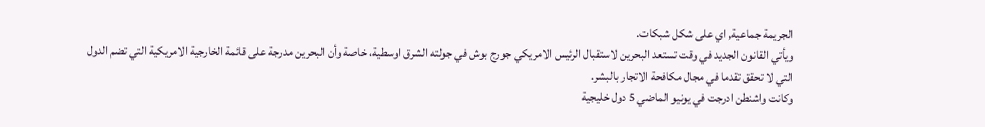الجريمة جماعية, اي على شكل شبكات.
ويأتي القانون الجديد في وقت تستعد البحرين لاستقبال الرئيس الامريكي جورج بوش في جولته الشرق اوسطية، خاصة وأن البحرين مدرجة على قائمة الخارجية الامريكية التي تضم الدول التي لا تحقق تقدما في مجال مكافحة الاتجار بالبشر.
وكانت واشنطن ادرجت في يونيو الماضي 5 دول خليجية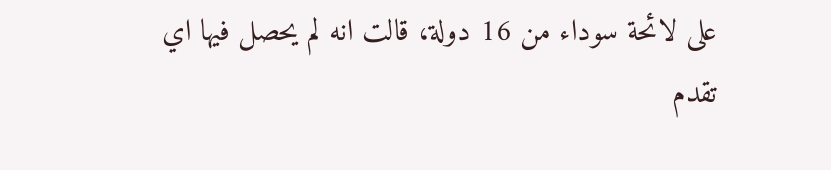على لائحة سوداء من 16 دولة، قالت انه لم يحصل فيها اي تقدم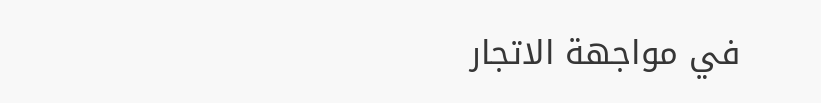في مواجهة الاتجار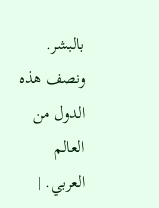بالبشر. ونصف هذه الدول من العالم العربي. |